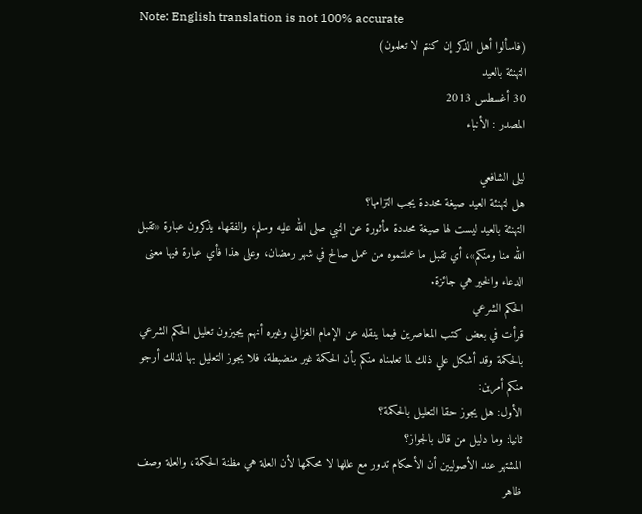Note: English translation is not 100% accurate
(فاسألوا أهل الذكر إن كنتم لا تعلمون)
التهنئة بالعيد
30 أغسطس 2013
المصدر : الأنباء

ليلى الشافعي
هل لتهنئة العيد صيغة محددة يجب التزامها؟
التهنئة بالعيد ليست لها صيغة محددة مأثورة عن النبي صلى الله عليه وسلم، والفقهاء يذكرون عبارة «تقبل الله منا ومنكم»، أي تقبل ما عملتموه من عمل صالح في شهر رمضان، وعلى هذا فأي عبارة فيها معنى الدعاء والخير هي جائزة.
الحكم الشرعي
قرأت في بعض كتب المعاصرين فيما ينقله عن الإمام الغزالي وغيره أنهم يجيزون تعليل الحكم الشرعي بالحكمة وقد أشكل علي ذلك لما تعلمناه منكم بأن الحكمة غير منضبطة، فلا يجوز التعليل بها لذلك أرجو منكم أمرين:
الأول: هل يجوز حقا التعليل بالحكمة؟
ثانيا: وما دليل من قال بالجواز؟
المشتهر عند الأصوليين أن الأحكام تدور مع عللها لا محكمها لأن العلة هي مظنة الحكمة، والعلة وصف ظاهر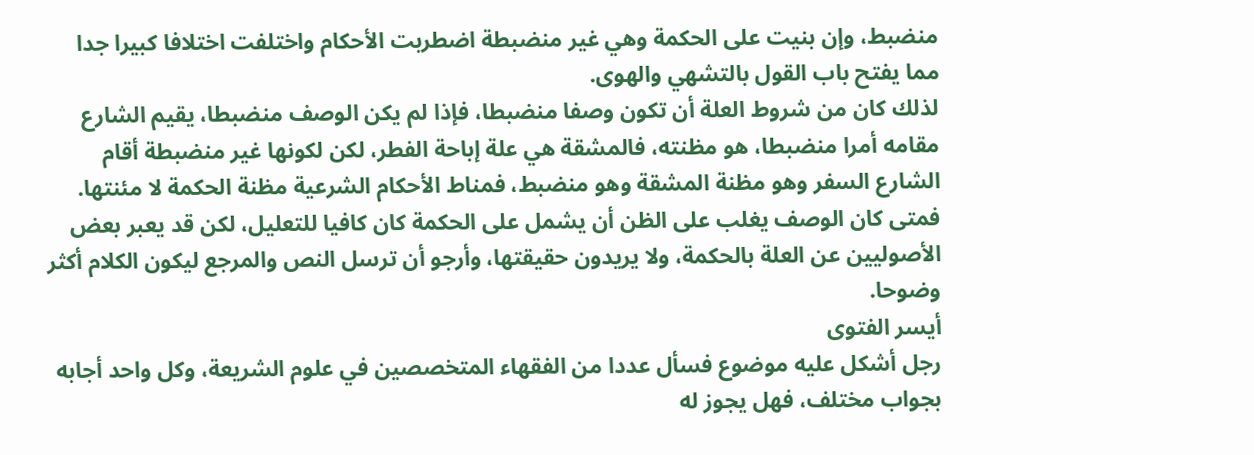منضبط، وإن بنيت على الحكمة وهي غير منضبطة اضطربت الأحكام واختلفت اختلافا كبيرا جدا مما يفتح باب القول بالتشهي والهوى.
لذلك كان من شروط العلة أن تكون وصفا منضبطا، فإذا لم يكن الوصف منضبطا، يقيم الشارع مقامه أمرا منضبطا، هو مظنته، فالمشقة هي علة إباحة الفطر، لكن لكونها غير منضبطة أقام الشارع السفر وهو مظنة المشقة وهو منضبط، فمناط الأحكام الشرعية مظنة الحكمة لا مئنتها.
فمتى كان الوصف يغلب على الظن أن يشمل على الحكمة كان كافيا للتعليل، لكن قد يعبر بعض الأصوليين عن العلة بالحكمة، ولا يريدون حقيقتها، وأرجو أن ترسل النص والمرجع ليكون الكلام أكثر وضوحا.
أيسر الفتوى
رجل أشكل عليه موضوع فسأل عددا من الفقهاء المتخصصين في علوم الشريعة، وكل واحد أجابه بجواب مختلف، فهل يجوز له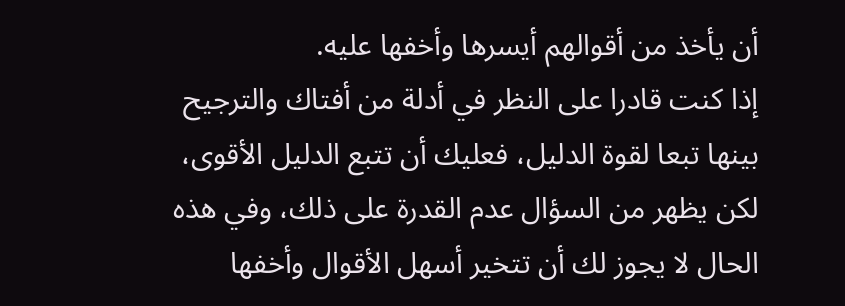أن يأخذ من أقوالهم أيسرها وأخفها عليه.
إذا كنت قادرا على النظر في أدلة من أفتاك والترجيح بينها تبعا لقوة الدليل، فعليك أن تتبع الدليل الأقوى، لكن يظهر من السؤال عدم القدرة على ذلك، وفي هذه الحال لا يجوز لك أن تتخير أسهل الأقوال وأخفها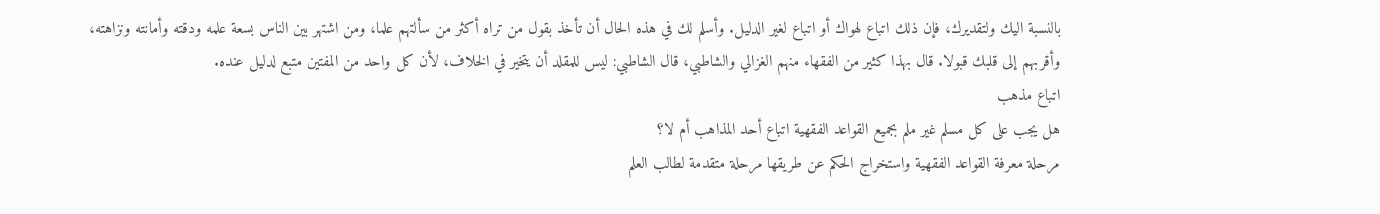بالنسبة اليك ولتقديرك، فإن ذلك اتباع لهواك أو اتباع لغير الدليل. وأسلم لك في هذه الحال أن تأخذ بقول من تراه أكثر من سألتهم علما، ومن اشتهر بين الناس بسعة علمه ودقته وأمانته ونزاهته، وأقربهم إلى قلبك قبولا. قال بهذا كثير من الفقهاء منهم الغزالي والشاطبي، قال الشاطبي: ليس للمقلد أن يتخير في الخلاف، لأن كل واحد من المفتين متبع لدليل عنده.
اتباع مذهب
هل يجب على كل مسلم غير ملم بجميع القواعد الفقهية اتباع أحد المذاهب أم لا؟
مرحلة معرفة القواعد الفقهية واستخراج الحكم عن طريقها مرحلة متقدمة لطالب العلم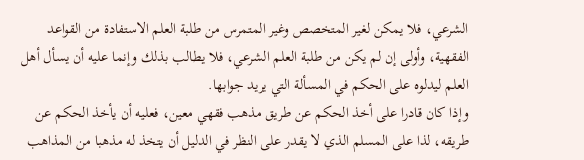الشرعي، فلا يمكن لغير المتخصص وغير المتمرس من طلبة العلم الاستفادة من القواعد الفقهية، وأولى إن لم يكن من طلبة العلم الشرعي، فلا يطالب بذلك وإنما عليه أن يسأل أهل العلم ليدلوه على الحكم في المسألة التي يريد جوابها.
وإذا كان قادرا على أخذ الحكم عن طريق مذهب فقهي معين، فعليه أن يأخذ الحكم عن طريقه، لذا على المسلم الذي لا يقدر على النظر في الدليل أن يتخذ له مذهبا من المذاهب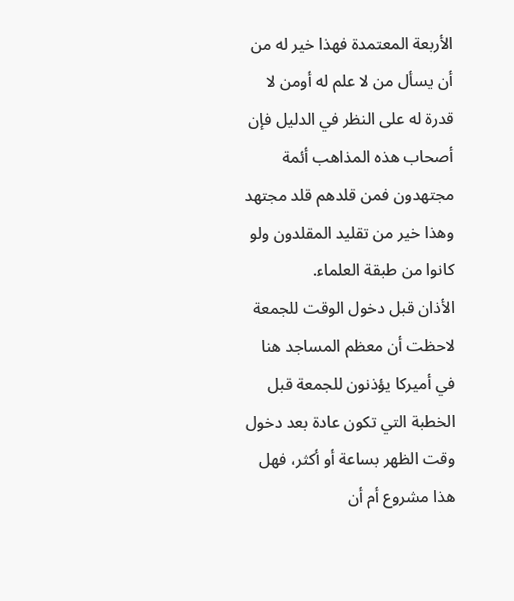الأربعة المعتمدة فهذا خير له من أن يسأل من لا علم له أومن لا قدرة له على النظر في الدليل فإن أصحاب هذه المذاهب أئمة مجتهدون فمن قلدهم قلد مجتهد وهذا خير من تقليد المقلدون ولو كانوا من طبقة العلماء.
الأذان قبل دخول الوقت للجمعة
لاحظت أن معظم المساجد هنا في أميركا يؤذنون للجمعة قبل الخطبة التي تكون عادة بعد دخول وقت الظهر بساعة أو أكثر، فهل هذا مشروع أم أن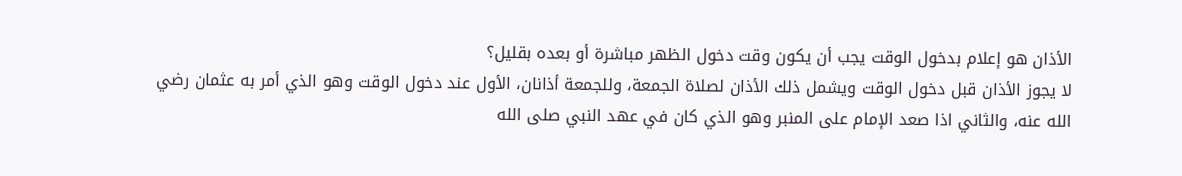الأذان هو إعلام بدخول الوقت يجب أن يكون وقت دخول الظهر مباشرة أو بعده بقليل؟
لا يجوز الأذان قبل دخول الوقت ويشمل ذلك الأذان لصلاة الجمعة، وللجمعة أذانان، الأول عند دخول الوقت وهو الذي أمر به عثمان رضي الله عنه، والثاني اذا صعد الإمام على المنبر وهو الذي كان في عهد النبي صلى الله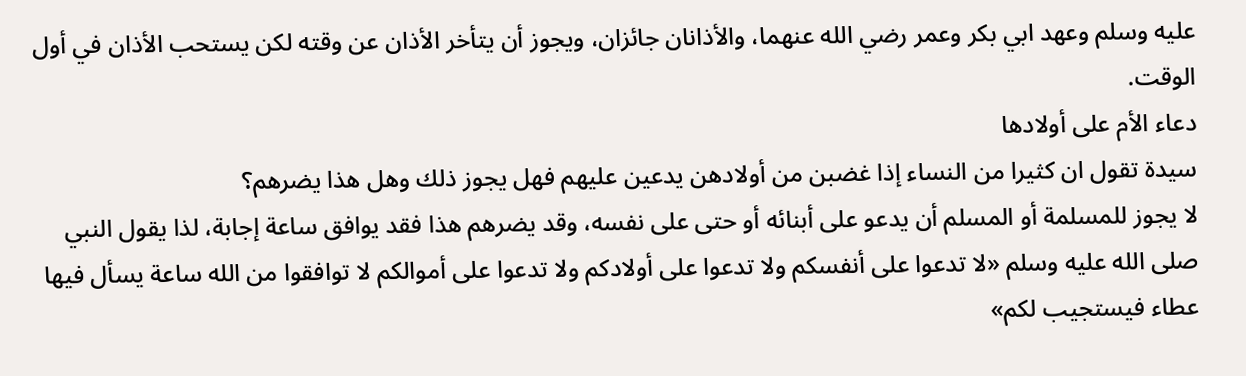عليه وسلم وعهد ابي بكر وعمر رضي الله عنهما، والأذانان جائزان، ويجوز أن يتأخر الأذان عن وقته لكن يستحب الأذان في أول الوقت.
دعاء الأم على أولادها
سيدة تقول ان كثيرا من النساء إذا غضبن من أولادهن يدعين عليهم فهل يجوز ذلك وهل هذا يضرهم؟
لا يجوز للمسلمة أو المسلم أن يدعو على أبنائه أو حتى على نفسه، وقد يضرهم هذا فقد يوافق ساعة إجابة، لذا يقول النبي صلى الله عليه وسلم «لا تدعوا على أنفسكم ولا تدعوا على أولادكم ولا تدعوا على أموالكم لا توافقوا من الله ساعة يسأل فيها عطاء فيستجيب لكم»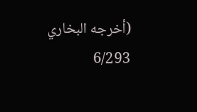(أخرجه البخاري 6/293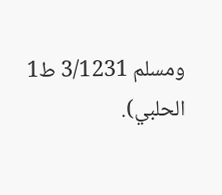ومسلم 3/1231 ط1 الحلبي).